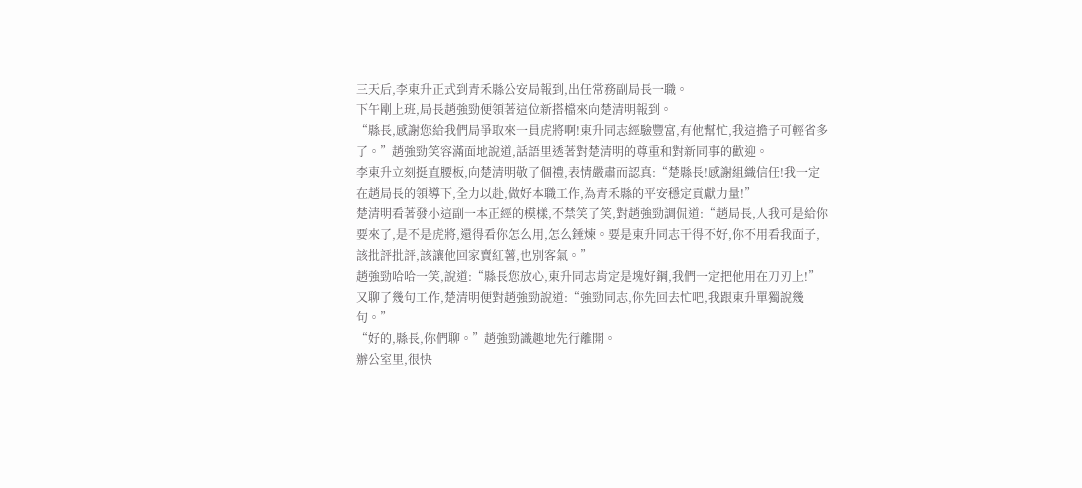三天后,李東升正式到青禾縣公安局報到,出任常務副局長一職。
下午剛上班,局長趙強勁便領著這位新搭檔來向楚清明報到。
“縣長,感謝您給我們局爭取來一員虎將啊!東升同志經驗豐富,有他幫忙,我這擔子可輕省多了。”趙強勁笑容滿面地說道,話語里透著對楚清明的尊重和對新同事的歡迎。
李東升立刻挺直腰板,向楚清明敬了個禮,表情嚴肅而認真:“楚縣長!感謝組織信任!我一定在趙局長的領導下,全力以赴,做好本職工作,為青禾縣的平安穩定貢獻力量!”
楚清明看著發小這副一本正經的模樣,不禁笑了笑,對趙強勁調侃道:“趙局長,人我可是給你要來了,是不是虎將,還得看你怎么用,怎么錘煉。要是東升同志干得不好,你不用看我面子,該批評批評,該讓他回家賣紅薯,也別客氣。”
趙強勁哈哈一笑,說道:“縣長您放心,東升同志肯定是塊好鋼,我們一定把他用在刀刃上!”
又聊了幾句工作,楚清明便對趙強勁說道:“強勁同志,你先回去忙吧,我跟東升單獨說幾句。”
“好的,縣長,你們聊。”趙強勁識趣地先行離開。
辦公室里,很快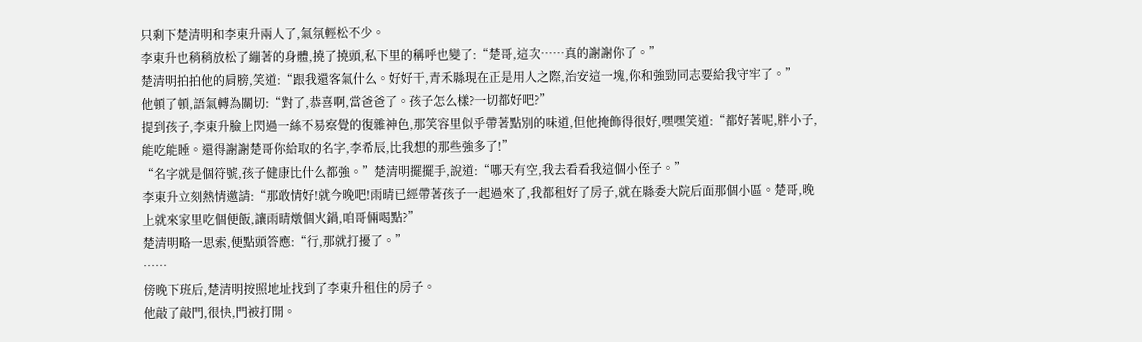只剩下楚清明和李東升兩人了,氣氛輕松不少。
李東升也稍稍放松了繃著的身體,撓了撓頭,私下里的稱呼也變了:“楚哥,這次……真的謝謝你了。”
楚清明拍拍他的肩膀,笑道:“跟我還客氣什么。好好干,青禾縣現在正是用人之際,治安這一塊,你和強勁同志要給我守牢了。”
他頓了頓,語氣轉為關切:“對了,恭喜啊,當爸爸了。孩子怎么樣?一切都好吧?”
提到孩子,李東升臉上閃過一絲不易察覺的復雜神色,那笑容里似乎帶著點別的味道,但他掩飾得很好,嘿嘿笑道:“都好著呢,胖小子,能吃能睡。還得謝謝楚哥你給取的名字,李希辰,比我想的那些強多了!”
“名字就是個符號,孩子健康比什么都強。”楚清明擺擺手,說道:“哪天有空,我去看看我這個小侄子。”
李東升立刻熱情邀請:“那敢情好!就今晚吧!雨晴已經帶著孩子一起過來了,我都租好了房子,就在縣委大院后面那個小區。楚哥,晚上就來家里吃個便飯,讓雨晴燉個火鍋,咱哥倆喝點?”
楚清明略一思索,便點頭答應:“行,那就打擾了。”
……
傍晚下班后,楚清明按照地址找到了李東升租住的房子。
他敲了敲門,很快,門被打開。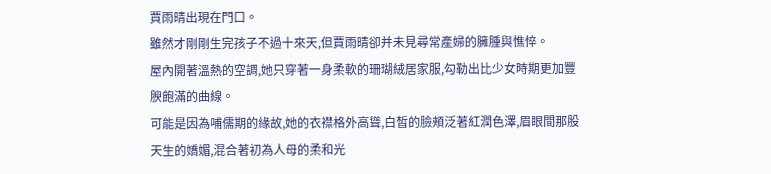賈雨晴出現在門口。
雖然才剛剛生完孩子不過十來天,但賈雨晴卻并未見尋常產婦的臃腫與憔悴。
屋內開著溫熱的空調,她只穿著一身柔軟的珊瑚絨居家服,勾勒出比少女時期更加豐腴飽滿的曲線。
可能是因為哺儒期的緣故,她的衣襟格外高聳,白皙的臉頰泛著紅潤色澤,眉眼間那股天生的嬌媚,混合著初為人母的柔和光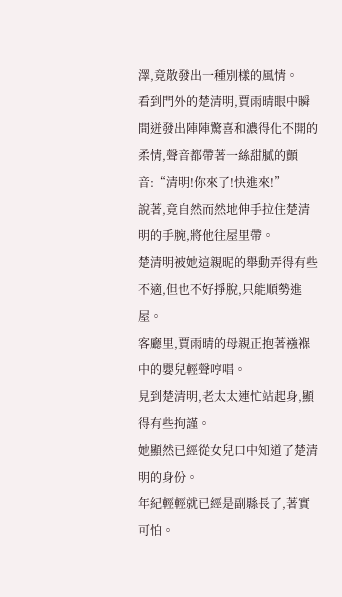澤,竟散發出一種別樣的風情。
看到門外的楚清明,賈雨晴眼中瞬間迸發出陣陣驚喜和濃得化不開的柔情,聲音都帶著一絲甜膩的顫音:“清明!你來了!快進來!”
說著,竟自然而然地伸手拉住楚清明的手腕,將他往屋里帶。
楚清明被她這親昵的舉動弄得有些不適,但也不好掙脫,只能順勢進屋。
客廳里,賈雨晴的母親正抱著襁褓中的嬰兒輕聲哼唱。
見到楚清明,老太太連忙站起身,顯得有些拘謹。
她顯然已經從女兒口中知道了楚清明的身份。
年紀輕輕就已經是副縣長了,著實可怕。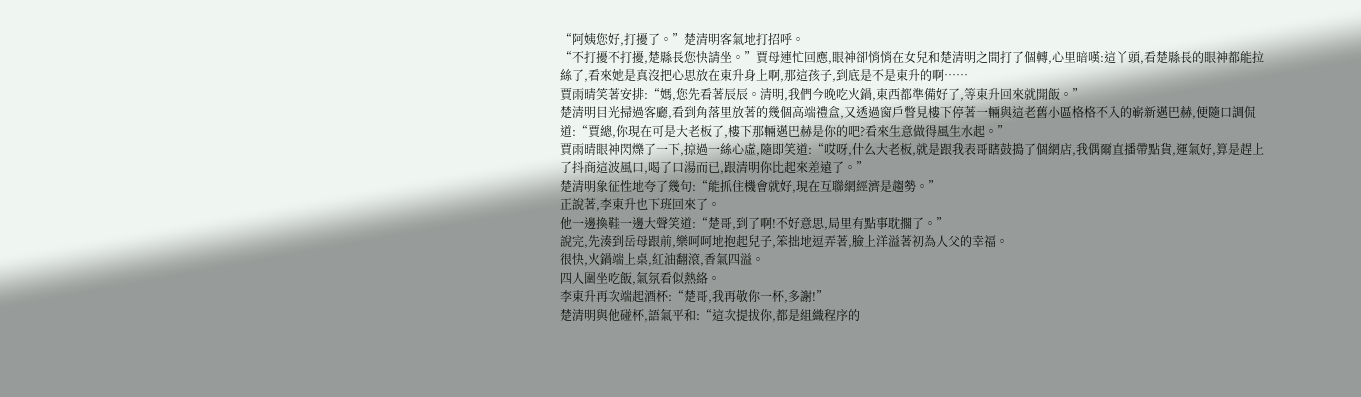“阿姨您好,打擾了。”楚清明客氣地打招呼。
“不打擾不打擾,楚縣長您快請坐。”賈母連忙回應,眼神卻悄悄在女兒和楚清明之間打了個轉,心里暗嘆:這丫頭,看楚縣長的眼神都能拉絲了,看來她是真沒把心思放在東升身上啊,那這孩子,到底是不是東升的啊……
賈雨晴笑著安排:“媽,您先看著辰辰。清明,我們今晚吃火鍋,東西都準備好了,等東升回來就開飯。”
楚清明目光掃過客廳,看到角落里放著的幾個高端禮盒,又透過窗戶瞥見樓下停著一輛與這老舊小區格格不入的嶄新邁巴赫,便隨口調侃道:“賈總,你現在可是大老板了,樓下那輛邁巴赫是你的吧?看來生意做得風生水起。”
賈雨晴眼神閃爍了一下,掠過一絲心虛,隨即笑道:“哎呀,什么大老板,就是跟我表哥瞎鼓搗了個網店,我偶爾直播帶點貨,運氣好,算是趕上了抖商這波風口,喝了口湯而已,跟清明你比起來差遠了。”
楚清明象征性地夸了幾句:“能抓住機會就好,現在互聯網經濟是趨勢。”
正說著,李東升也下班回來了。
他一邊換鞋一邊大聲笑道:“楚哥,到了啊!不好意思,局里有點事耽擱了。”
說完,先湊到岳母跟前,樂呵呵地抱起兒子,笨拙地逗弄著,臉上洋溢著初為人父的幸福。
很快,火鍋端上桌,紅油翻滾,香氣四溢。
四人圍坐吃飯,氣氛看似熱絡。
李東升再次端起酒杯:“楚哥,我再敬你一杯,多謝!”
楚清明與他碰杯,語氣平和:“這次提拔你,都是組織程序的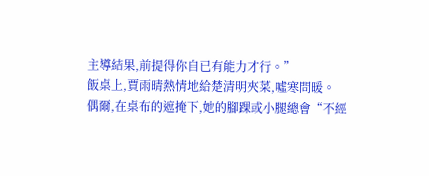主導結果,前提得你自已有能力才行。”
飯桌上,賈雨晴熱情地給楚清明夾菜,噓寒問暖。
偶爾,在桌布的遮掩下,她的腳踝或小腿總會“不經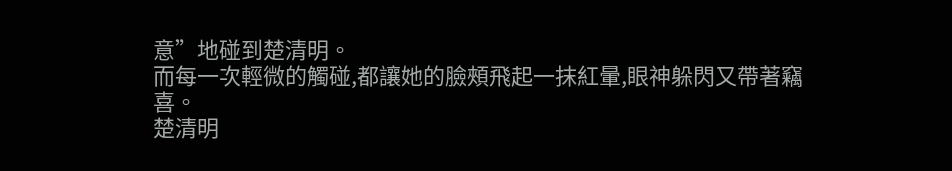意”地碰到楚清明。
而每一次輕微的觸碰,都讓她的臉頰飛起一抹紅暈,眼神躲閃又帶著竊喜。
楚清明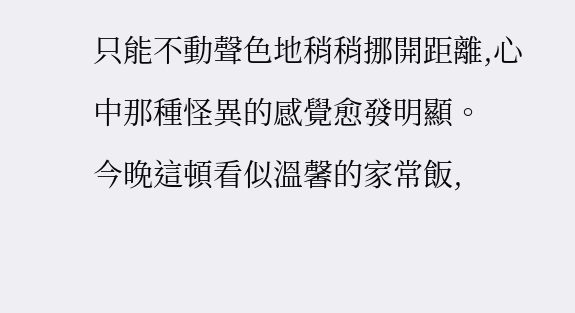只能不動聲色地稍稍挪開距離,心中那種怪異的感覺愈發明顯。
今晚這頓看似溫馨的家常飯,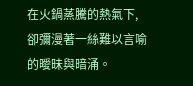在火鍋蒸騰的熱氣下,卻彌漫著一絲難以言喻的曖昧與暗涌。